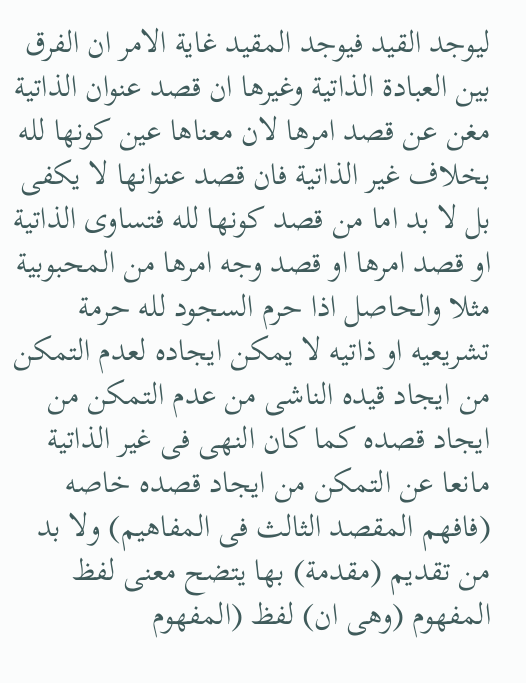ليوجد القيد فيوجد المقيد غاية الامر ان الفرق بين العبادة الذاتية وغيرها ان قصد عنوان الذاتية مغن عن قصد امرها لان معناها عين كونها لله بخلاف غير الذاتية فان قصد عنوانها لا يكفى بل لا بد اما من قصد كونها لله فتساوى الذاتية او قصد امرها او قصد وجه امرها من المحبوبية مثلا والحاصل اذا حرم السجود لله حرمة تشريعيه او ذاتيه لا يمكن ايجاده لعدم التمكن من ايجاد قيده الناشى من عدم التمكن من ايجاد قصده كما كان النهى فى غير الذاتية مانعا عن التمكن من ايجاد قصده خاصه (فافهم المقصد الثالث فى المفاهيم) ولا بد من تقديم (مقدمة) بها يتضح معنى لفظ المفهوم (وهى ان) لفظ (المفهوم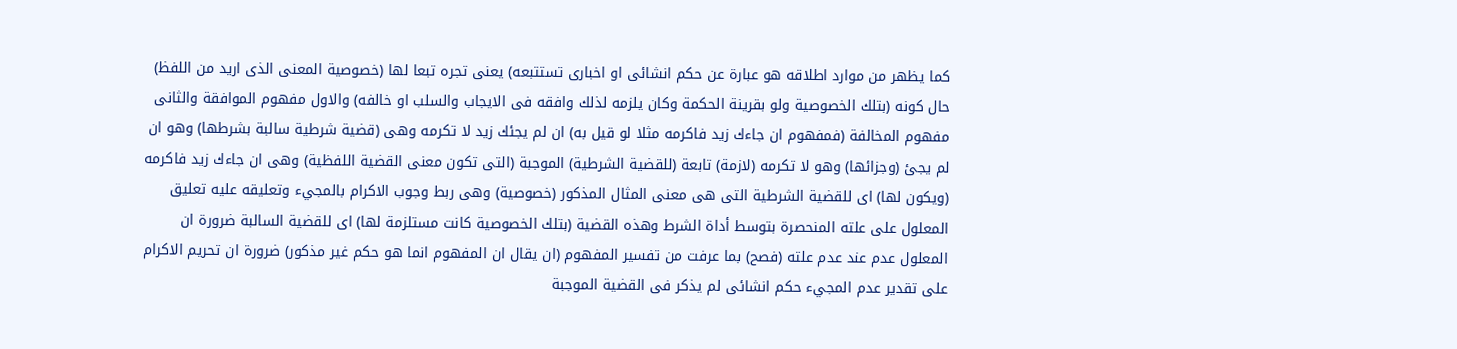كما يظهر من موارد اطلاقه هو عبارة عن حكم انشائى او اخبارى تستتبعه) يعنى تجره تبعا لها (خصوصية المعنى الذى اريد من اللفظ) حال كونه (بتلك الخصوصية ولو بقرينة الحكمة وكان يلزمه لذلك وافقه فى الايجاب والسلب او خالفه) والاول مفهوم الموافقة والثانى مفهوم المخالفة (فمفهوم ان جاءك زيد فاكرمه مثلا لو قيل به) ان لم يجئك زيد لا تكرمه وهى (قضية شرطية سالبة بشرطها) وهو ان لم يجئ (وجزائها) وهو لا تكرمه (لازمة) تابعة (للقضية الشرطية) الموجبة (التى تكون معنى القضية اللفظية) وهى ان جاءك زيد فاكرمه (ويكون لها) اى للقضية الشرطية التى هى معنى المثال المذكور (خصوصية) وهى ربط وجوب الاكرام بالمجيء وتعليقه عليه تعليق المعلول على علته المنحصرة بتوسط أداة الشرط وهذه القضية (بتلك الخصوصية كانت مستلزمة لها) اى للقضية السالبة ضرورة ان المعلول عدم عند عدم علته (فصح) بما عرفت من تفسير المفهوم (ان يقال ان المفهوم انما هو حكم غير مذكور) ضرورة ان تحريم الاكرام على تقدير عدم المجيء حكم انشائى لم يذكر فى القضية الموجبة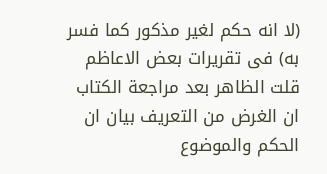(لا انه حكم لغير مذكور كما فسر به) فى تقريرات بعض الاعاظم قلت الظاهر بعد مراجعة الكتاب ان الغرض من التعريف بيان ان الحكم والموضوع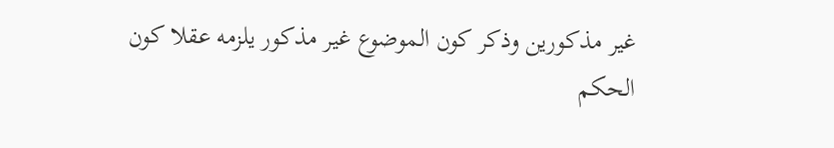غير مذكورين وذكر كون الموضوع غير مذكور يلزمه عقلا كون الحكم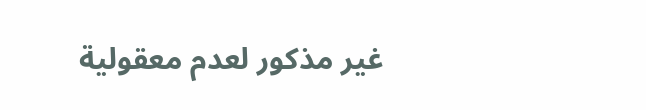غير مذكور لعدم معقولية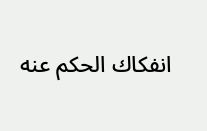انفكاك الحكم عنه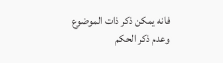فانه يمكن ذكر ذات الموضوع وعدم ذكر الحكم